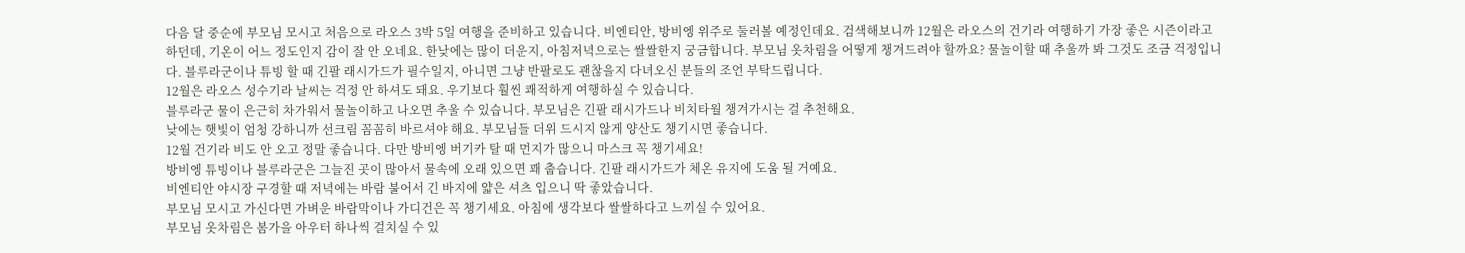다음 달 중순에 부모님 모시고 처음으로 라오스 3박 5일 여행을 준비하고 있습니다. 비엔티안, 방비엥 위주로 둘러볼 예정인데요. 검색해보니까 12월은 라오스의 건기라 여행하기 가장 좋은 시즌이라고 하던데, 기온이 어느 정도인지 감이 잘 안 오네요. 한낮에는 많이 더운지, 아침저녁으로는 쌀쌀한지 궁금합니다. 부모님 옷차림을 어떻게 챙겨드려야 할까요? 물놀이할 때 추울까 봐 그것도 조금 걱정입니다. 블루라군이나 튜빙 할 때 긴팔 래시가드가 필수일지, 아니면 그냥 반팔로도 괜찮을지 다녀오신 분들의 조언 부탁드립니다.
12월은 라오스 성수기라 날씨는 걱정 안 하셔도 돼요. 우기보다 훨씬 쾌적하게 여행하실 수 있습니다.
블루라군 물이 은근히 차가워서 물놀이하고 나오면 추울 수 있습니다. 부모님은 긴팔 래시가드나 비치타월 챙겨가시는 걸 추천해요.
낮에는 햇빛이 엄청 강하니까 선크림 꼼꼼히 바르셔야 해요. 부모님들 더위 드시지 않게 양산도 챙기시면 좋습니다.
12월 건기라 비도 안 오고 정말 좋습니다. 다만 방비엥 버기카 탈 때 먼지가 많으니 마스크 꼭 챙기세요!
방비엥 튜빙이나 블루라군은 그늘진 곳이 많아서 물속에 오래 있으면 꽤 춥습니다. 긴팔 래시가드가 체온 유지에 도움 될 거예요.
비엔티안 야시장 구경할 때 저녁에는 바람 불어서 긴 바지에 얇은 셔츠 입으니 딱 좋았습니다.
부모님 모시고 가신다면 가벼운 바람막이나 가디건은 꼭 챙기세요. 아침에 생각보다 쌀쌀하다고 느끼실 수 있어요.
부모님 옷차림은 봄가을 아우터 하나씩 걸치실 수 있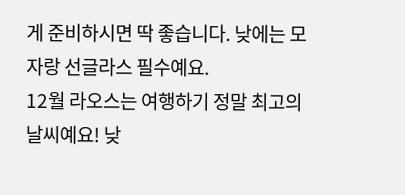게 준비하시면 딱 좋습니다. 낮에는 모자랑 선글라스 필수예요.
12월 라오스는 여행하기 정말 최고의 날씨예요! 낮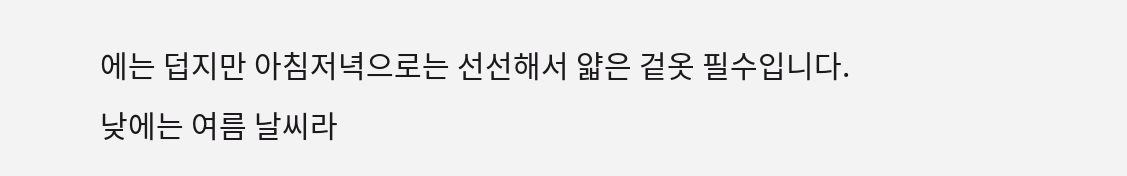에는 덥지만 아침저녁으로는 선선해서 얇은 겉옷 필수입니다.
낮에는 여름 날씨라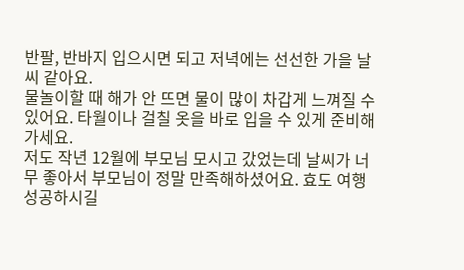반팔, 반바지 입으시면 되고 저녁에는 선선한 가을 날씨 같아요.
물놀이할 때 해가 안 뜨면 물이 많이 차갑게 느껴질 수 있어요. 타월이나 걸칠 옷을 바로 입을 수 있게 준비해 가세요.
저도 작년 12월에 부모님 모시고 갔었는데 날씨가 너무 좋아서 부모님이 정말 만족해하셨어요. 효도 여행 성공하시길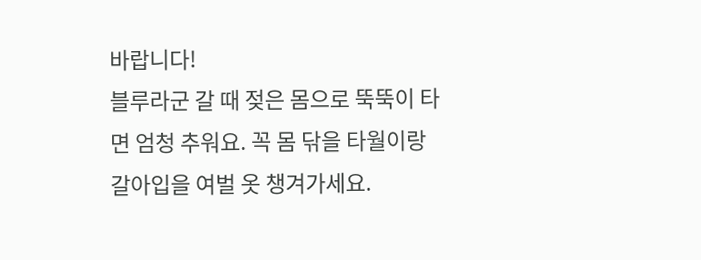바랍니다!
블루라군 갈 때 젖은 몸으로 뚝뚝이 타면 엄청 추워요. 꼭 몸 닦을 타월이랑 갈아입을 여벌 옷 챙겨가세요.